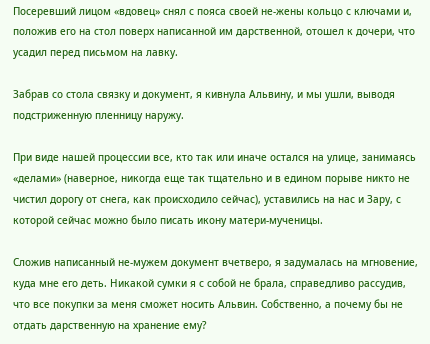Посеревший лицом «вдовец» снял с пояса своей не-жены кольцо с ключами и, положив его на стол поверх написанной им дарственной, отошел к дочери, что усадил перед письмом на лавку.

Забрав со стола связку и документ, я кивнула Альвину, и мы ушли, выводя подстриженную пленницу наружу.

При виде нашей процессии все, кто так или иначе остался на улице, занимаясь «делами» (наверное, никогда еще так тщательно и в едином порыве никто не чистил дорогу от снега, как происходило сейчас), уставились на нас и Зару, с которой сейчас можно было писать икону матери-мученицы.

Сложив написанный не-мужем документ вчетверо, я задумалась на мгновение, куда мне его деть. Никакой сумки я с собой не брала, справедливо рассудив, что все покупки за меня сможет носить Альвин. Собственно, а почему бы не отдать дарственную на хранение ему?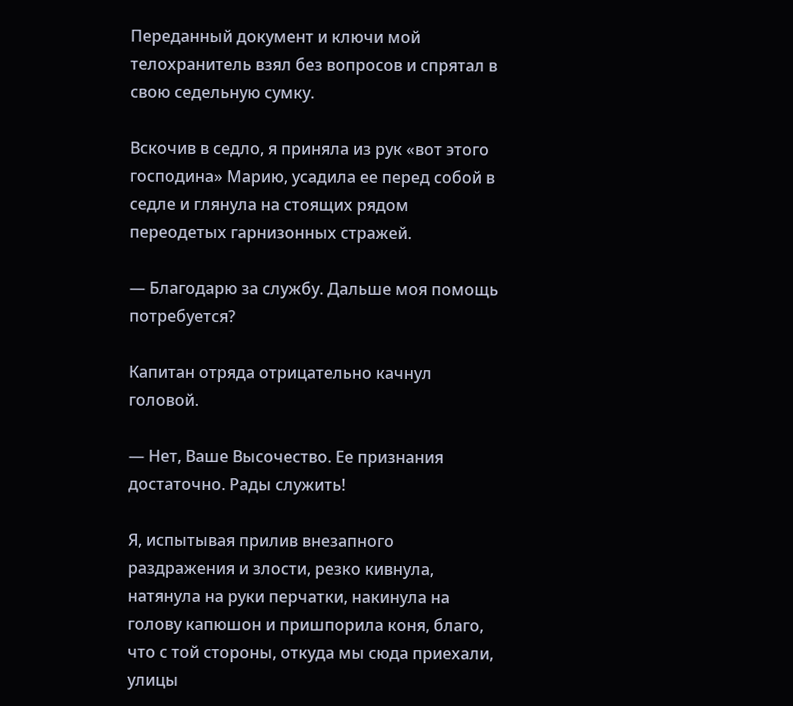Переданный документ и ключи мой телохранитель взял без вопросов и спрятал в свою седельную сумку.

Вскочив в седло, я приняла из рук «вот этого господина» Марию, усадила ее перед собой в седле и глянула на стоящих рядом переодетых гарнизонных стражей.

— Благодарю за службу. Дальше моя помощь потребуется?

Капитан отряда отрицательно качнул головой.

— Нет, Ваше Высочество. Ее признания достаточно. Рады служить!

Я, испытывая прилив внезапного раздражения и злости, резко кивнула, натянула на руки перчатки, накинула на голову капюшон и пришпорила коня, благо, что с той стороны, откуда мы сюда приехали, улицы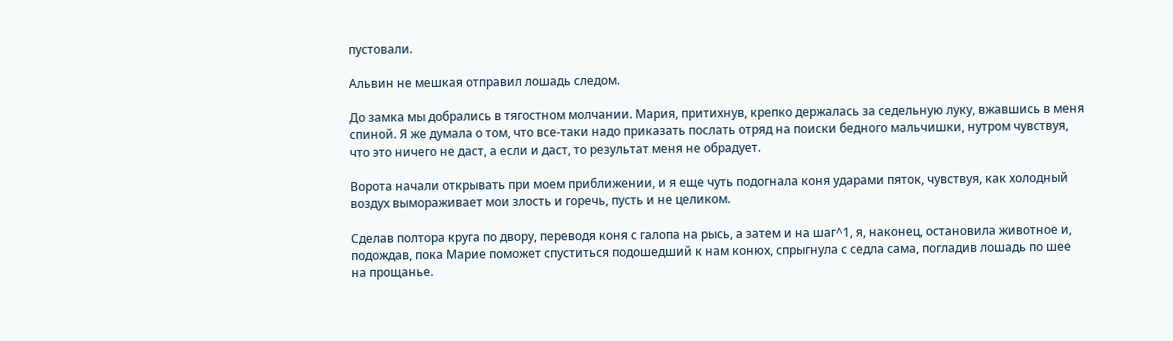пустовали.

Альвин не мешкая отправил лошадь следом.

До замка мы добрались в тягостном молчании. Мария, притихнув, крепко держалась за седельную луку, вжавшись в меня спиной. Я же думала о том, что все-таки надо приказать послать отряд на поиски бедного мальчишки, нутром чувствуя, что это ничего не даст, а если и даст, то результат меня не обрадует.

Ворота начали открывать при моем приближении, и я еще чуть подогнала коня ударами пяток, чувствуя, как холодный воздух вымораживает мои злость и горечь, пусть и не целиком.

Сделав полтора круга по двору, переводя коня с галопа на рысь, а затем и на шаг^1, я, наконец, остановила животное и, подождав, пока Марие поможет спуститься подошедший к нам конюх, спрыгнула с седла сама, погладив лошадь по шее на прощанье.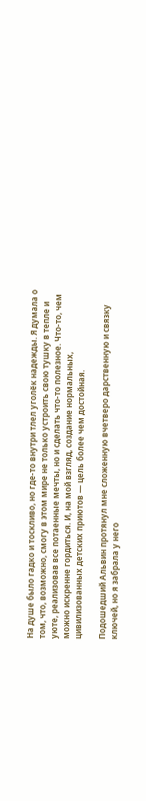На душе было гадко и тоскливо, но где-то внутри тлел уголёк надежды. Я думала о том, что, возможно, смогу в этом мире не только устроить свою тушку в тепле и уюте, реализовав все потаенные мечты, но и сделать что-то полезное. Что-то, чем можно искренне гордиться. И, на мой взгляд, создание нормальных, цивилизованных детских приютов — цель более чем достойная.

Подошедший Альвин протянул мне сложенную вчетверо дарственную и связку ключей, но я забрала у него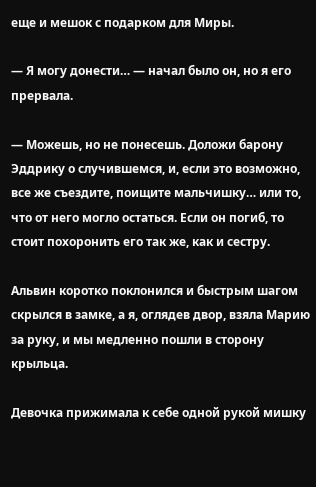еще и мешок с подарком для Миры.

— Я могу донести… — начал было он, но я его прервала.

— Можешь, но не понесешь. Доложи барону Эддрику о случившемся, и, если это возможно, все же съездите, поищите мальчишку… или то, что от него могло остаться. Если он погиб, то стоит похоронить его так же, как и сестру.

Альвин коротко поклонился и быстрым шагом скрылся в замке, а я, оглядев двор, взяла Марию за руку, и мы медленно пошли в сторону крыльца.

Девочка прижимала к себе одной рукой мишку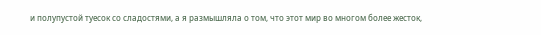и полупустой туесок со сладостями, а я размышляла о том, что этот мир во многом более жесток,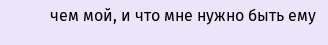чем мой, и что мне нужно быть ему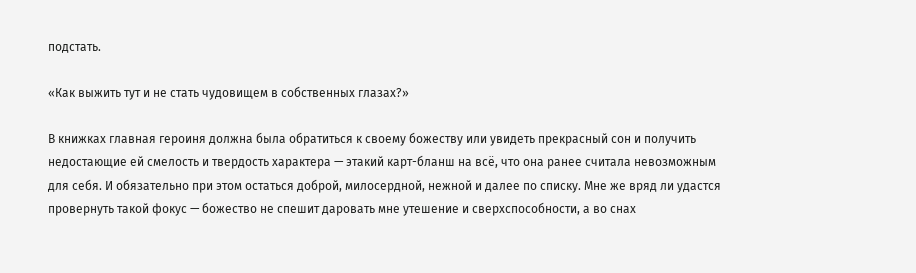подстать.

«Как выжить тут и не стать чудовищем в собственных глазах?»

В книжках главная героиня должна была обратиться к своему божеству или увидеть прекрасный сон и получить недостающие ей смелость и твердость характера — этакий карт-бланш на всё, что она ранее считала невозможным для себя. И обязательно при этом остаться доброй, милосердной, нежной и далее по списку. Мне же вряд ли удастся провернуть такой фокус — божество не спешит даровать мне утешение и сверхспособности, а во снах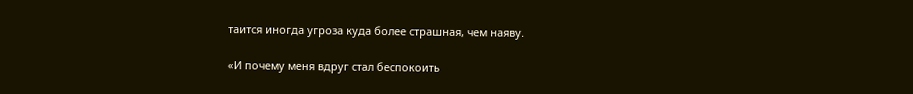таится иногда угроза куда более страшная, чем наяву.

«И почему меня вдруг стал беспокоить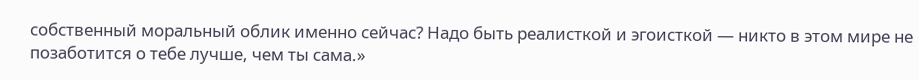собственный моральный облик именно сейчас? Надо быть реалисткой и эгоисткой — никто в этом мире не позаботится о тебе лучше, чем ты сама.»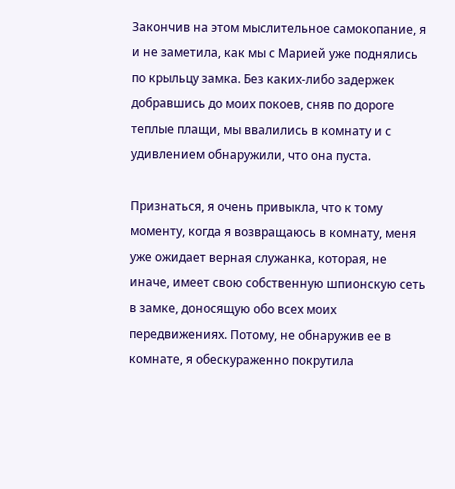Закончив на этом мыслительное самокопание, я и не заметила, как мы с Марией уже поднялись по крыльцу замка. Без каких-либо задержек добравшись до моих покоев, сняв по дороге теплые плащи, мы ввалились в комнату и с удивлением обнаружили, что она пуста.

Признаться, я очень привыкла, что к тому моменту, когда я возвращаюсь в комнату, меня уже ожидает верная служанка, которая, не иначе, имеет свою собственную шпионскую сеть в замке, доносящую обо всех моих передвижениях. Потому, не обнаружив ее в комнате, я обескураженно покрутила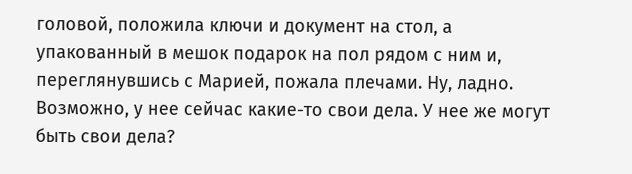головой, положила ключи и документ на стол, а упакованный в мешок подарок на пол рядом с ним и, переглянувшись с Марией, пожала плечами. Ну, ладно. Возможно, у нее сейчас какие-то свои дела. У нее же могут быть свои дела?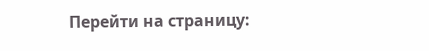Перейти на страницу: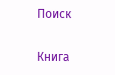Поиск

Книга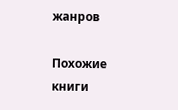жанров

Похожие книги